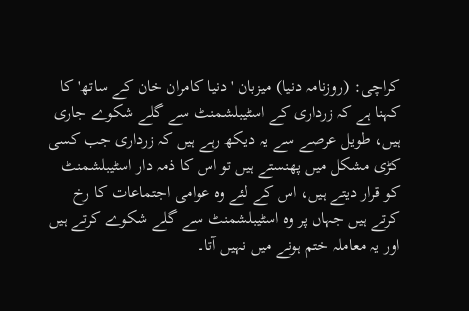کراچی: (روزنامہ دنیا) میزبان 'دنیا کامران خان کے ساتھ' کا کہنا ہے کہ زرداری کے اسٹیبلشمنٹ سے گلے شکوے جاری ہیں، طویل عرصے سے یہ دیکھ رہے ہیں کہ زرداری جب کسی کڑی مشکل میں پھنستے ہیں تو اس کا ذمہ دار اسٹیبلشمنٹ کو قرار دیتے ہیں، اس کے لئے وہ عوامی اجتماعات کا رخ کرتے ہیں جہاں پر وہ اسٹیبلشمنٹ سے گلے شکوے کرتے ہیں اور یہ معاملہ ختم ہونے میں نہیں آتا۔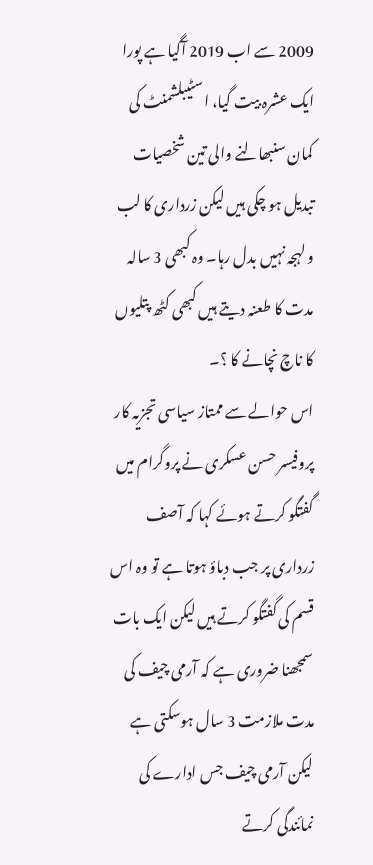2009 سے اب 2019 آگیا ہے پورا ایک عشرہ بیت گیا، اسٹیبلشمنٹ کی کمان سنبھالنے والی تین شخصیات تبدیل ہو چکی ہیں لیکن زرداری کا لب و لہجہ نہیں بدل رہا۔ وہ کبھی 3 سالہ مدت کا طعنہ دیتے ہیں کبھی کٹھ پتلیوں کا ناچ نچانے کا ؟۔
اس حوالے سے ممتاز سیاسی تجزیہ کار پروفیسر حسن عسکری نے پروگرام میں گفتگو کرتے ہوئے کہا کہ آصف زرداری پر جب دباؤ ہوتا ہے تو وہ اس قسم کی گفتگو کرتے ہیں لیکن ایک بات سمجھنا ضروری ہے کہ آرمی چیف کی مدت ملازمت 3 سال ہوسکتی ہے لیکن آرمی چیف جس ادارے کی نمائندگی کرتے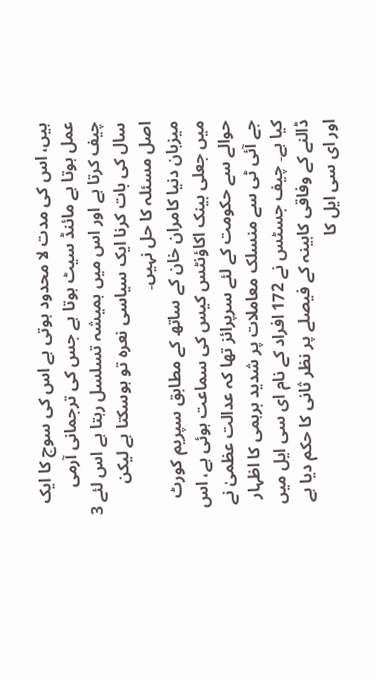ہیں، اس کی مدت لا محدود ہوتی ہے اس کی سوچ کا ایک عمل ہوتا ہے مائنڈ سیٹ ہوتا ہے جس کی ترجمانی آرمی چیف کرتا ہے اور اس میں ہمیشہ تسلسل رہتا ہے اس لئے 3 سال کی بات کرنا ایک سیاسی نعرہ تو ہوسکتا ہے لیکن اصل مسئلہ کا حل نہیں۔
میزبان دنیا کامران خان کے ساتھ کے مطابق سپریم کورٹ میں جعلی بینک اکاؤنٹس کیس کی سماعت ہوئی ہے، اس حوالے سے حکومت کے لئے سرپرائز تھا کہ عدالت عظمیٰ نے جے آئی ٹی سے منسلک معاملات پر شدید برہمی کا اظہار کیا ہے۔ چیف جسٹس نے 172 افراد کے نام ای سی ایل میں ڈالنے کے وفاقی کابینہ کے فیصلے پر نظر ثانی کا حکم دیا ہے اور ای سی ایل کا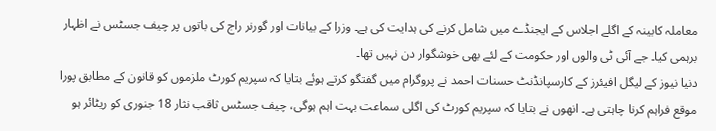معاملہ کابینہ کے اگلے اجلاس کے ایجنڈے میں شامل کرنے کی ہدایت کی ہے۔ وزرا کے بیانات اور گورنر راج کی باتوں پر چیف جسٹس نے اظہار برہمی کیا۔ جے آئی ٹی والوں اور حکومت کے لئے بھی خوشگوار دن نہیں تھا۔
دنیا نیوز کے لیگل افیئرز کے کارسپانڈنٹ حسنات احمد نے پروگرام میں گفتگو کرتے ہوئے بتایا کہ سپریم کورٹ ملزموں کو قانون کے مطابق پورا موقع فراہم کرنا چاہتی ہے۔ انھوں نے بتایا کہ سپریم کورٹ کی اگلی سماعت بہت اہم ہوگی، چیف جسٹس ثاقب نثار 18 جنوری کو ریٹائر ہو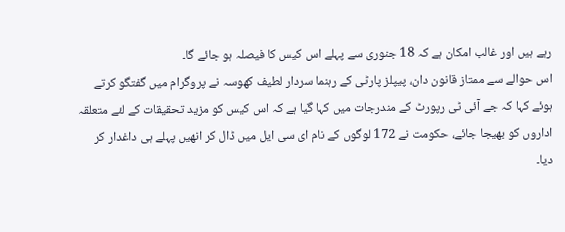رہے ہیں اور غالب امکان ہے کہ 18 جنوری سے پہلے اس کیس کا فیصلہ ہو جائے گا۔
اس حوالے سے ممتاز قانون دان، پیپلز پارٹی کے رہنما سردار لطیف کھوسہ نے پروگرام میں گفتگو کرتے ہوئے کہا کہ جے آئی ٹی رپورٹ کے مندرجات میں کہا گیا ہے کہ اس کیس کو مزید تحقیقات کے لئے متعلقہ اداروں کو بھیجا جائے، حکومت نے 172 لوگوں کے نام ای سی ایل میں ڈال کر انھیں پہلے ہی داغدار کر دیا۔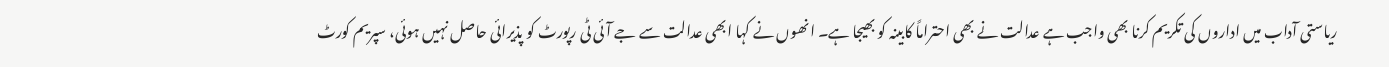ریاستی آداب میں اداروں کی تکریم کرنا بھی واجب ہے عدالت نے بھی احتراماً کابینہ کو بھیجا ہے۔ انھوں نے کہا ابھی عدالت سے جے آئی ٹی رپورٹ کو پذیرائی حاصل نہیں ہوئی، سپریم کورٹ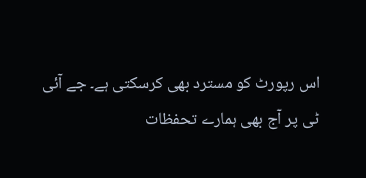اس رپورٹ کو مسترد بھی کرسکتی ہے۔ جے آئی ٹی پر آج بھی ہمارے تحفظات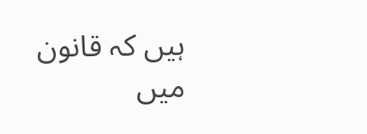ہیں کہ قانون میں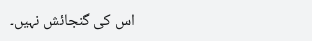اس کی گنجائش نہیں۔